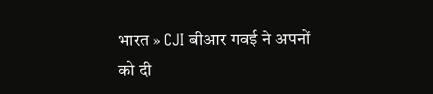भारत » CJI बीआर गवई ने अपनों को दी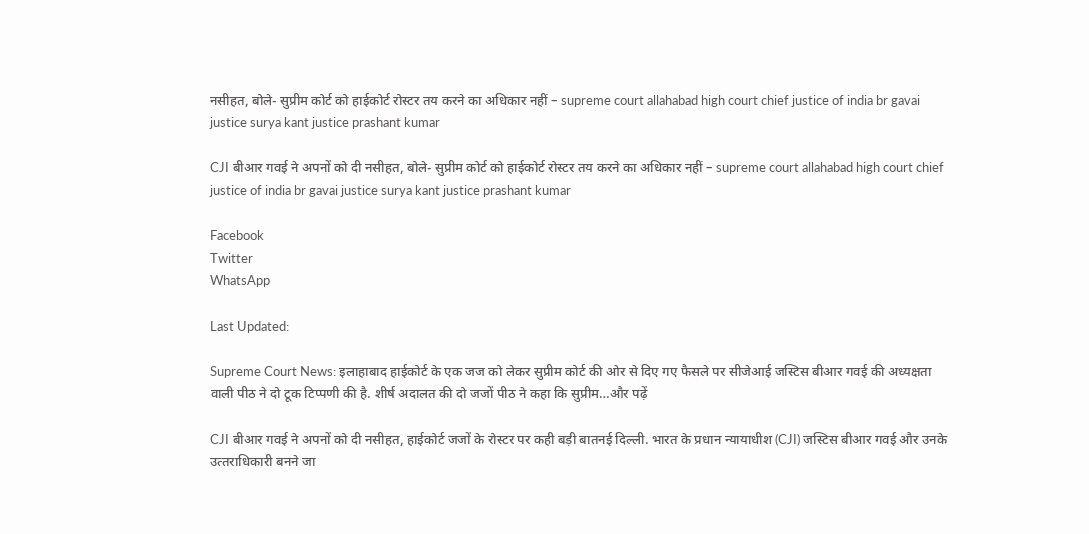नसीहत, बोले- सुप्रीम कोर्ट को हाईकोर्ट रोस्‍टर तय करने का अधिकार नहीं – supreme court allahabad high court chief justice of india br gavai justice surya kant justice prashant kumar

CJI बीआर गवई ने अपनों को दी नसीहत, बोले- सुप्रीम कोर्ट को हाईकोर्ट रोस्‍टर तय करने का अधिकार नहीं – supreme court allahabad high court chief justice of india br gavai justice surya kant justice prashant kumar

Facebook
Twitter
WhatsApp

Last Updated:

Supreme Court News: इलाहाबाद हाईकोर्ट के एक जज को लेकर सुप्रीम कोर्ट की ओर से दिए गए फैसले पर सीजेआई जस्टिस बीआर गवई की अध्‍यक्षता वाली पीठ ने दो टूक टिप्‍पणी की है. शीर्ष अदालत की दो जजों पीठ ने कहा कि सुप्रीम…और पढ़ें

CJI बीआर गवई ने अपनों को दी नसीहत, हाईकोर्ट जजों के रोस्‍टर पर कही बड़ी बातनई दिल्‍ली. भारत के प्रधान न्‍यायाधीश (CJI) जस्टिस बीआर गवई और उनके उत्‍तराधिकारी बनने जा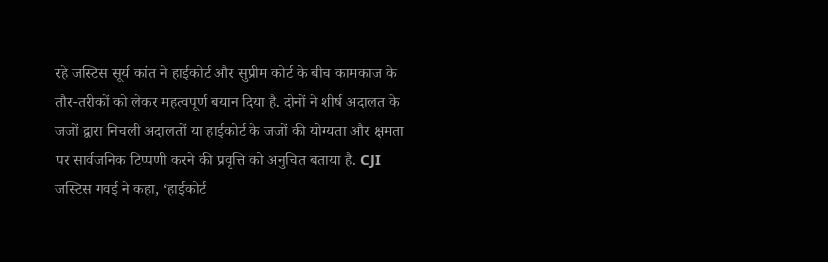रहे जस्टिस सूर्य कांत ने हाईकोर्ट और सुप्रीम कोर्ट के बीच कामकाज के तौर-तरीकों को लेकर महत्‍वपूर्ण बयान दिया है. दोनों ने शीर्ष अदालत के जजों द्वारा निचली अदालतों या हाईकोर्ट के जजों की योग्‍यता और क्षमता पर सार्वजनिक टिप्‍पणी करने की प्रवृत्ति को अनुचित बताया है. CJI जस्टिस गवई ने कहा, ‘हाईकोर्ट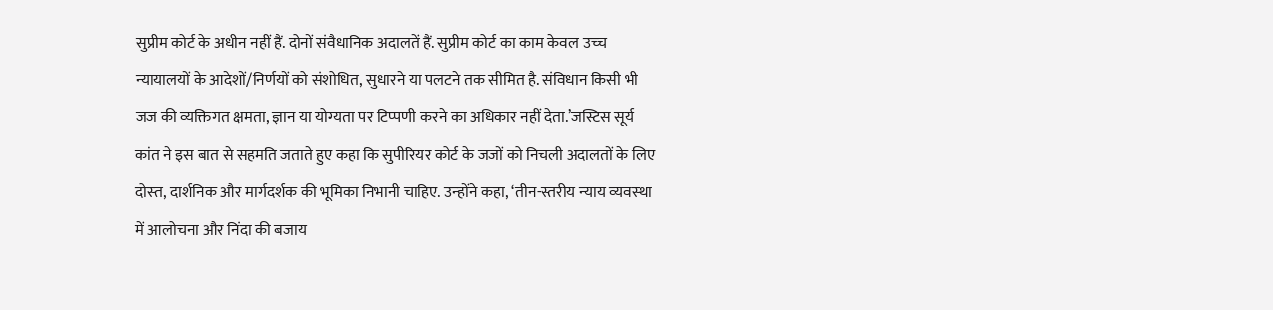सुप्रीम कोर्ट के अधीन नहीं हैं. दोनों संवैधानिक अदालतें हैं. सुप्रीम कोर्ट का काम केवल उच्‍च न्‍यायालयों के आदेशों/निर्णयों को संशोधित, सुधारने या पलटने तक सीमित है. संविधान किसी भी जज की व्‍यक्तिगत क्षमता, ज्ञान या योग्‍यता पर टिप्‍पणी करने का अधिकार नहीं देता.’जस्टिस सूर्य कांत ने इस बात से सहमति जताते हुए कहा कि सुपीरियर कोर्ट के जजों को निचली अदालतों के लिए दोस्‍त, दार्शनिक और मार्गदर्शक की भूमिका निभानी चाहिए. उन्‍होंने कहा, ‘तीन-स्तरीय न्‍याय व्‍यवस्‍था में आलोचना और निंदा की बजाय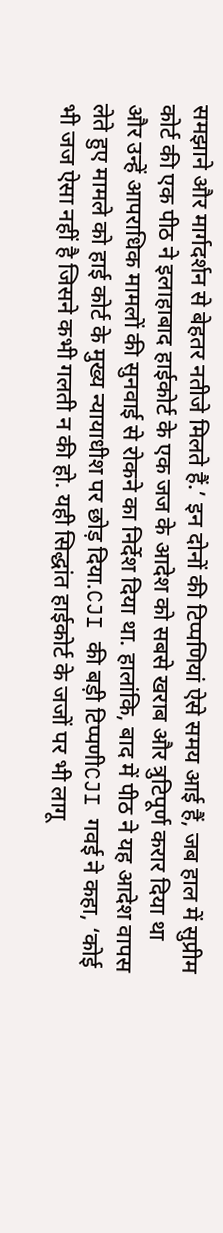समझाने और मार्गदर्शन से बेहतर नतीजे मिलते हैं.’ इन दोनों की टिप्‍पणियां ऐसे समय आई हैं, जब हाल में सुप्रीम कोर्ट की एक पीठ ने इलाहाबाद हाईकोर्ट के एक जज के आदेश को सबसे खराब और त्रुटिपूर्ण करार दिया था और उन्‍हें आपराधिक मामलों की सुनवाई से रोकने का निर्देश दिया था. हालांकि, बाद में पीठ ने यह आदेश वापस लेते हुए मामले को हाई कोर्ट के मुख्‍य न्‍यायाधीश पर छोड़ दिया.CJI की बड़ी टिप्‍पणीCJI गवई ने कहा, ‘कोई भी जज ऐसा नहीं है जिसने कभी गलती न की हो. यही सिद्धांत हाईकोर्ट के जजों पर भी लागू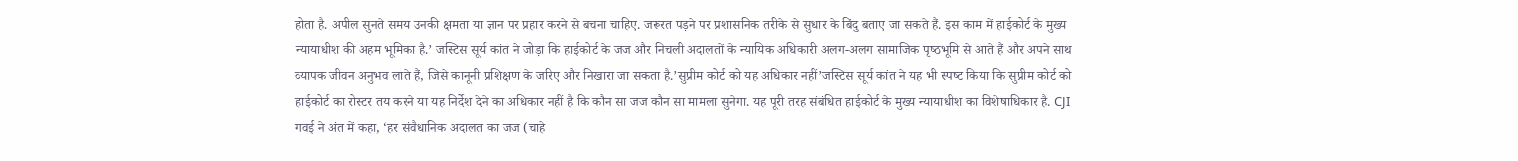होता है. अपील सुनते समय उनकी क्षमता या ज्ञान पर प्रहार करने से बचना चाहिए. जरूरत पड़ने पर प्रशासनिक तरीके से सुधार के बिंदु बताए जा सकते हैं. इस काम में हाईकोर्ट के मुख्‍य न्‍यायाधीश की अहम भूमिका है.’ जस्टिस सूर्य कांत ने जोड़ा कि हाईकोर्ट के जज और निचली अदालतों के न्‍यायिक अधिकारी अलग-अलग सामाजिक पृष्‍ठभूमि से आते हैं और अपने साथ व्‍यापक जीवन अनुभव लाते हैं, जिसे कानूनी प्रशिक्षण के जरिए और निखारा जा सकता है.’सुप्रीम कोर्ट को यह अधिकार नहीं’जस्टिस सूर्य कांत ने यह भी स्‍पष्‍ट किया कि सुप्रीम कोर्ट को हाईकोर्ट का रोस्‍टर तय करने या यह निर्देश देने का अधिकार नहीं है कि कौन सा जज कौन सा मामला सुनेगा. यह पूरी तरह संबंधित हाईकोर्ट के मुख्‍य न्‍यायाधीश का विशेषाधिकार है. CJI गवई ने अंत में कहा, ‘हर संवैधानिक अदालत का जज (चाहे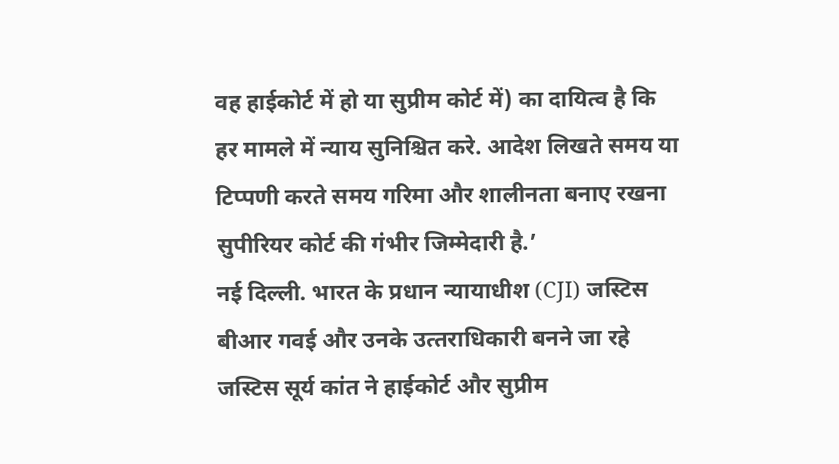वह हाईकोर्ट में हो या सुप्रीम कोर्ट में) का दायित्‍व है कि हर मामले में न्‍याय सुनिश्चित करे. आदेश लिखते समय या टिप्‍पणी करते समय गरिमा और शालीनता बनाए रखना सुपीरियर कोर्ट की गंभीर जिम्‍मेदारी है.’
नई दिल्‍ली. भारत के प्रधान न्‍यायाधीश (CJI) जस्टिस बीआर गवई और उनके उत्‍तराधिकारी बनने जा रहे जस्टिस सूर्य कांत ने हाईकोर्ट और सुप्रीम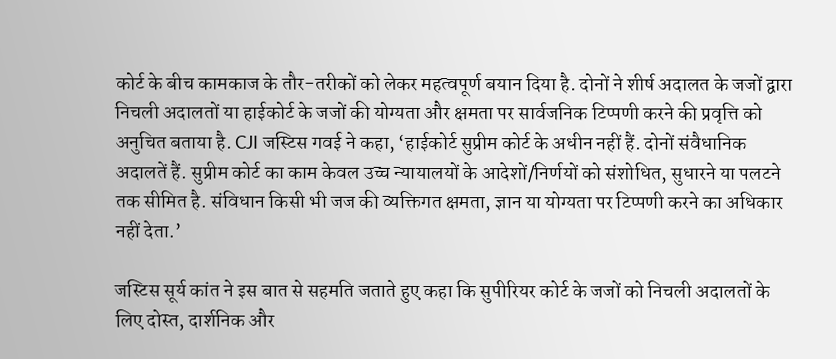कोर्ट के बीच कामकाज के तौर-तरीकों को लेकर महत्‍वपूर्ण बयान दिया है. दोनों ने शीर्ष अदालत के जजों द्वारा निचली अदालतों या हाईकोर्ट के जजों की योग्‍यता और क्षमता पर सार्वजनिक टिप्‍पणी करने की प्रवृत्ति को अनुचित बताया है. CJI जस्टिस गवई ने कहा, ‘हाईकोर्ट सुप्रीम कोर्ट के अधीन नहीं हैं. दोनों संवैधानिक अदालतें हैं. सुप्रीम कोर्ट का काम केवल उच्‍च न्‍यायालयों के आदेशों/निर्णयों को संशोधित, सुधारने या पलटने तक सीमित है. संविधान किसी भी जज की व्‍यक्तिगत क्षमता, ज्ञान या योग्‍यता पर टिप्‍पणी करने का अधिकार नहीं देता.’

जस्टिस सूर्य कांत ने इस बात से सहमति जताते हुए कहा कि सुपीरियर कोर्ट के जजों को निचली अदालतों के लिए दोस्‍त, दार्शनिक और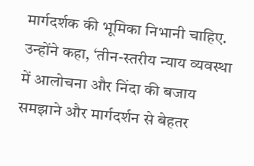मार्गदर्शक की भूमिका निभानी चाहिए. उन्‍होंने कहा, ‘तीन-स्तरीय न्‍याय व्‍यवस्‍था में आलोचना और निंदा की बजाय समझाने और मार्गदर्शन से बेहतर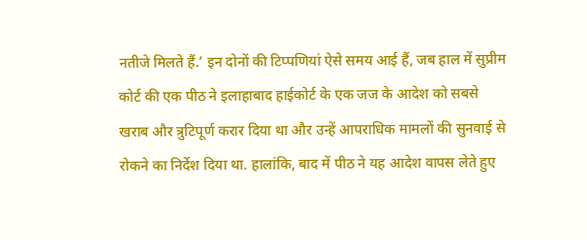नतीजे मिलते हैं.’ इन दोनों की टिप्‍पणियां ऐसे समय आई हैं, जब हाल में सुप्रीम कोर्ट की एक पीठ ने इलाहाबाद हाईकोर्ट के एक जज के आदेश को सबसे खराब और त्रुटिपूर्ण करार दिया था और उन्‍हें आपराधिक मामलों की सुनवाई से रोकने का निर्देश दिया था. हालांकि, बाद में पीठ ने यह आदेश वापस लेते हुए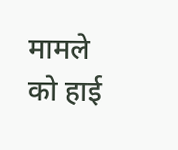मामले को हाई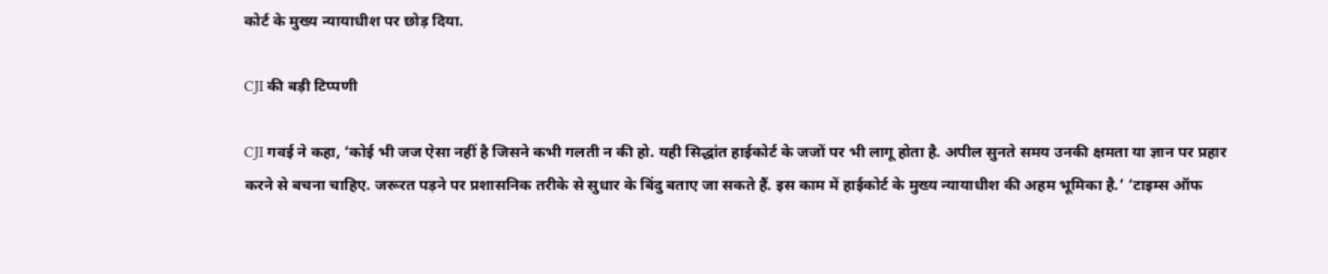कोर्ट के मुख्‍य न्‍यायाधीश पर छोड़ दिया.

CJI की बड़ी टिप्‍पणी

CJI गवई ने कहा, ‘कोई भी जज ऐसा नहीं है जिसने कभी गलती न की हो. यही सिद्धांत हाईकोर्ट के जजों पर भी लागू होता है. अपील सुनते समय उनकी क्षमता या ज्ञान पर प्रहार करने से बचना चाहिए. जरूरत पड़ने पर प्रशासनिक तरीके से सुधार के बिंदु बताए जा सकते हैं. इस काम में हाईकोर्ट के मुख्‍य न्‍यायाधीश की अहम भूमिका है.’ ‘टाइम्‍स ऑफ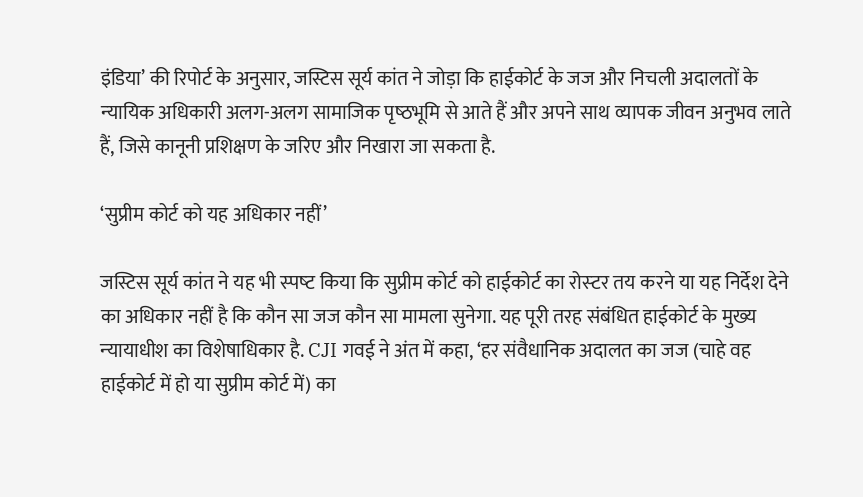इंडिया’ की रिपोर्ट के अनुसार, जस्टिस सूर्य कांत ने जोड़ा कि हाईकोर्ट के जज और निचली अदालतों के न्‍यायिक अधिकारी अलग-अलग सामाजिक पृष्‍ठभूमि से आते हैं और अपने साथ व्‍यापक जीवन अनुभव लाते हैं, जिसे कानूनी प्रशिक्षण के जरिए और निखारा जा सकता है.

‘सुप्रीम कोर्ट को यह अधिकार नहीं’

जस्टिस सूर्य कांत ने यह भी स्‍पष्‍ट किया कि सुप्रीम कोर्ट को हाईकोर्ट का रोस्‍टर तय करने या यह निर्देश देने का अधिकार नहीं है कि कौन सा जज कौन सा मामला सुनेगा. यह पूरी तरह संबंधित हाईकोर्ट के मुख्‍य न्‍यायाधीश का विशेषाधिकार है. CJI गवई ने अंत में कहा, ‘हर संवैधानिक अदालत का जज (चाहे वह हाईकोर्ट में हो या सुप्रीम कोर्ट में) का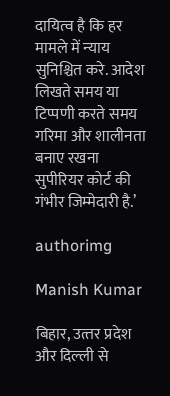दायित्‍व है कि हर मामले में न्‍याय सुनिश्चित करे. आदेश लिखते समय या टिप्‍पणी करते समय गरिमा और शालीनता बनाए रखना सुपीरियर कोर्ट की गंभीर जिम्‍मेदारी है.’

authorimg

Manish Kumar

बिहार, उत्‍तर प्रदेश और दिल्‍ली से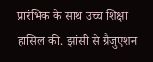प्रारंभिक के साथ उच्‍च शिक्षा हासिल की. झांसी से ग्रैजुएशन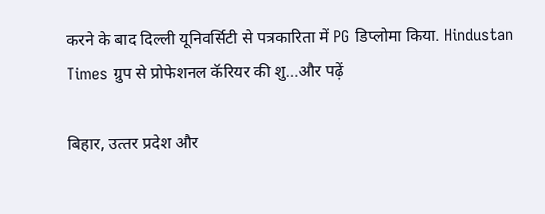करने के बाद दिल्‍ली यूनिवर्सिटी से पत्रकारिता में PG डिप्‍लोमा किया. Hindustan Times ग्रुप से प्रोफेशनल कॅरियर की शु…और पढ़ें

बिहार, उत्‍तर प्रदेश और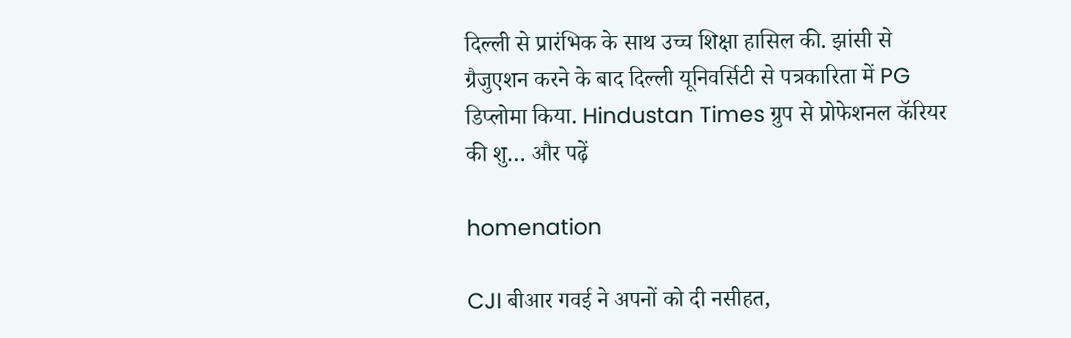दिल्‍ली से प्रारंभिक के साथ उच्‍च शिक्षा हासिल की. झांसी से ग्रैजुएशन करने के बाद दिल्‍ली यूनिवर्सिटी से पत्रकारिता में PG डिप्‍लोमा किया. Hindustan Times ग्रुप से प्रोफेशनल कॅरियर की शु… और पढ़ें

homenation

CJI बीआर गवई ने अपनों को दी नसीहत,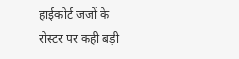हाईकोर्ट जजों के रोस्‍टर पर कही बड़ी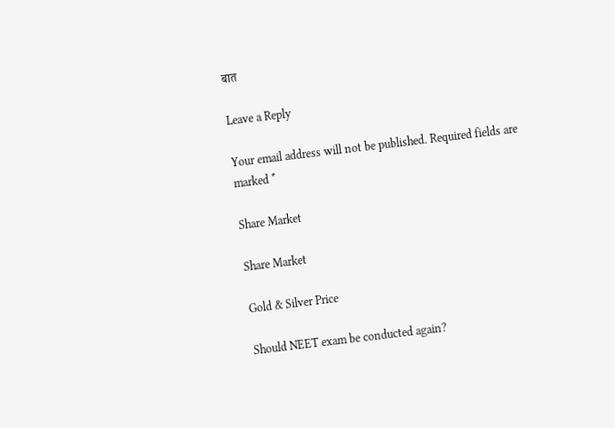बात

Leave a Reply

Your email address will not be published. Required fields are marked *

Share Market

Share Market

Gold & Silver Price

Should NEET exam be conducted again?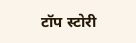टॉप स्टोरी